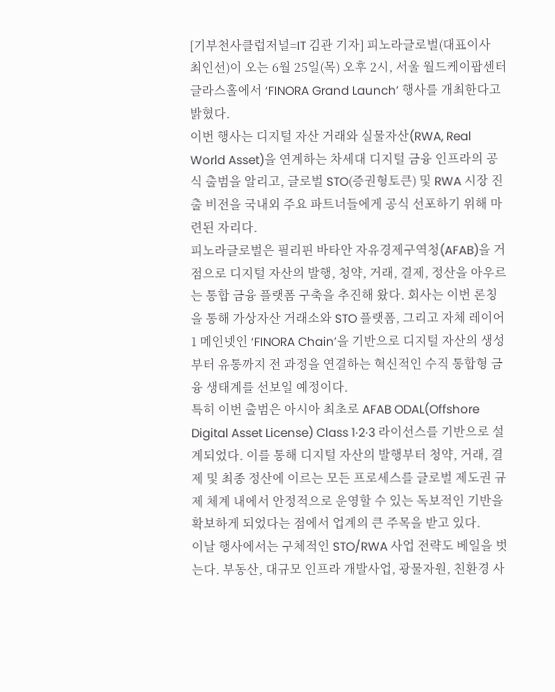[기부천사클럽저널=IT 김관 기자] 피노라글로벌(대표이사 최인선)이 오는 6월 25일(목) 오후 2시, 서울 월드케이팝센터 글라스홀에서 ‘FINORA Grand Launch’ 행사를 개최한다고 밝혔다.
이번 행사는 디지털 자산 거래와 실물자산(RWA, Real World Asset)을 연계하는 차세대 디지털 금융 인프라의 공식 출범을 알리고, 글로벌 STO(증권형토큰) 및 RWA 시장 진출 비전을 국내외 주요 파트너들에게 공식 선포하기 위해 마련된 자리다.
피노라글로벌은 필리핀 바타안 자유경제구역청(AFAB)을 거점으로 디지털 자산의 발행, 청약, 거래, 결제, 정산을 아우르는 통합 금융 플랫폼 구축을 추진해 왔다. 회사는 이번 론칭을 통해 가상자산 거래소와 STO 플랫폼, 그리고 자체 레이어 1 메인넷인 ‘FINORA Chain’을 기반으로 디지털 자산의 생성부터 유통까지 전 과정을 연결하는 혁신적인 수직 통합형 금융 생태계를 선보일 예정이다.
특히 이번 출범은 아시아 최초로 AFAB ODAL(Offshore Digital Asset License) Class 1·2·3 라이선스를 기반으로 설계되었다. 이를 통해 디지털 자산의 발행부터 청약, 거래, 결제 및 최종 정산에 이르는 모든 프로세스를 글로벌 제도권 규제 체계 내에서 안정적으로 운영할 수 있는 독보적인 기반을 확보하게 되었다는 점에서 업계의 큰 주목을 받고 있다.
이날 행사에서는 구체적인 STO/RWA 사업 전략도 베일을 벗는다. 부동산, 대규모 인프라 개발사업, 광물자원, 친환경 사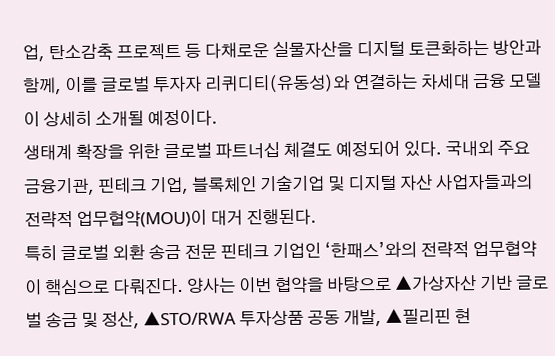업, 탄소감축 프로젝트 등 다채로운 실물자산을 디지털 토큰화하는 방안과 함께, 이를 글로벌 투자자 리퀴디티(유동성)와 연결하는 차세대 금융 모델이 상세히 소개될 예정이다.
생태계 확장을 위한 글로벌 파트너십 체결도 예정되어 있다. 국내외 주요 금융기관, 핀테크 기업, 블록체인 기술기업 및 디지털 자산 사업자들과의 전략적 업무협약(MOU)이 대거 진행된다.
특히 글로벌 외환 송금 전문 핀테크 기업인 ‘한패스’와의 전략적 업무협약이 핵심으로 다뤄진다. 양사는 이번 협약을 바탕으로 ▲가상자산 기반 글로벌 송금 및 정산, ▲STO/RWA 투자상품 공동 개발, ▲필리핀 현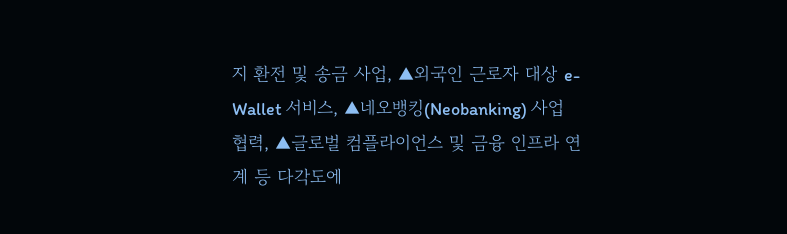지 환전 및 송금 사업, ▲외국인 근로자 대상 e-Wallet 서비스, ▲네오뱅킹(Neobanking) 사업 협력, ▲글로벌 컴플라이언스 및 금융 인프라 연계 등 다각도에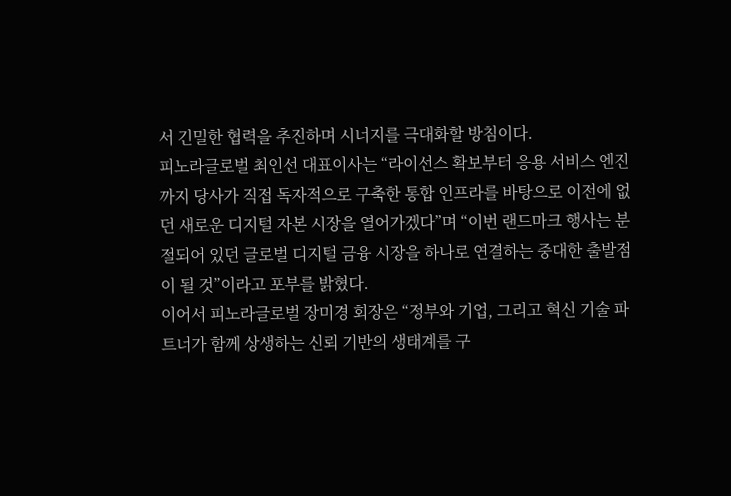서 긴밀한 협력을 추진하며 시너지를 극대화할 방침이다.
피노라글로벌 최인선 대표이사는 “라이선스 확보부터 응용 서비스 엔진까지 당사가 직접 독자적으로 구축한 통합 인프라를 바탕으로 이전에 없던 새로운 디지털 자본 시장을 열어가겠다”며 “이번 랜드마크 행사는 분절되어 있던 글로벌 디지털 금융 시장을 하나로 연결하는 중대한 출발점이 될 것”이라고 포부를 밝혔다.
이어서 피노라글로벌 장미경 회장은 “정부와 기업, 그리고 혁신 기술 파트너가 함께 상생하는 신뢰 기반의 생태계를 구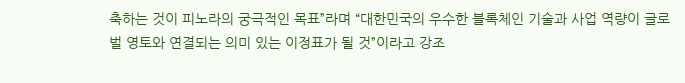축하는 것이 피노라의 궁극적인 목표”라며 “대한민국의 우수한 블록체인 기술과 사업 역량이 글로벌 영토와 연결되는 의미 있는 이정표가 될 것”이라고 강조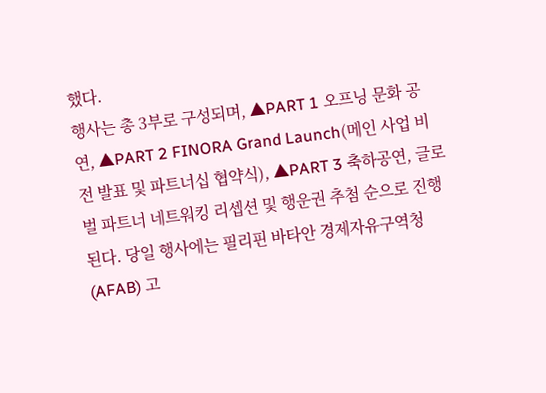했다.
행사는 총 3부로 구성되며, ▲PART 1 오프닝 문화 공연, ▲PART 2 FINORA Grand Launch(메인 사업 비전 발표 및 파트너십 협약식), ▲PART 3 축하공연, 글로벌 파트너 네트워킹 리셉션 및 행운권 추첨 순으로 진행된다. 당일 행사에는 필리핀 바타안 경제자유구역청(AFAB) 고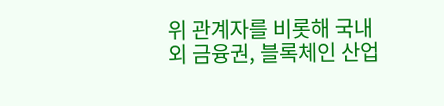위 관계자를 비롯해 국내외 금융권, 블록체인 산업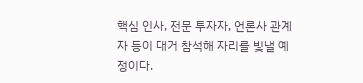핵심 인사, 전문 투자자, 언론사 관계자 등이 대거 참석해 자리를 빛낼 예정이다.